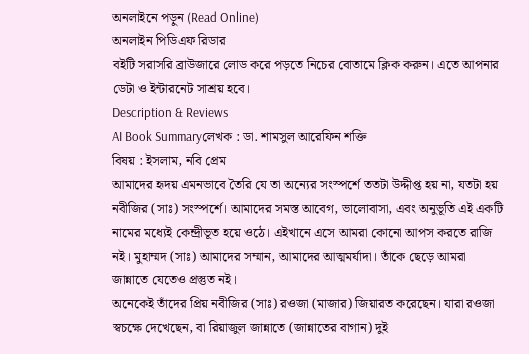অনলাইনে পড়ুন (Read Online)
অনলাইন পিডিএফ রিডার
বইটি সরাসরি ব্রাউজারে লোড করে পড়তে নিচের বোতামে ক্লিক করুন। এতে আপনার ডেটা ও ইন্টারনেট সাশ্রয় হবে।
Description & Reviews
AI Book Summaryলেখক : ডা. শামসুল আরেফিন শক্তি
বিষয় : ইসলাম, নবি প্রেম
আমাদের হৃদয় এমনভাবে তৈরি যে তা অন্যের সংস্পর্শে ততটা উদ্দীপ্ত হয় না, যতটা হয় নবীজির (সাঃ) সংস্পর্শে। আমাদের সমস্ত আবেগ, ভালোবাসা, এবং অনুভূতি এই একটি নামের মধ্যেই কেন্দ্রীভূত হয়ে ওঠে। এইখানে এসে আমরা কোনো আপস করতে রাজি নই। মুহাম্মদ (সাঃ) আমাদের সম্মান, আমাদের আত্মমর্যাদা। তাঁকে ছেড়ে আমরা জান্নাতে যেতেও প্রস্তুত নই।
অনেকেই তাঁদের প্রিয় নবীজির (সাঃ) রওজা (মাজার) জিয়ারত করেছেন। যারা রওজা স্বচক্ষে দেখেছেন, বা রিয়াজুল জান্নাতে (জান্নাতের বাগান) দুই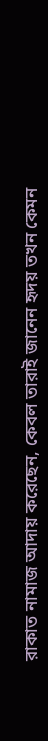রাকাত নামাজ আদায় করেছেন, কেবল তারাই জানেন হৃদয় তখন কেমন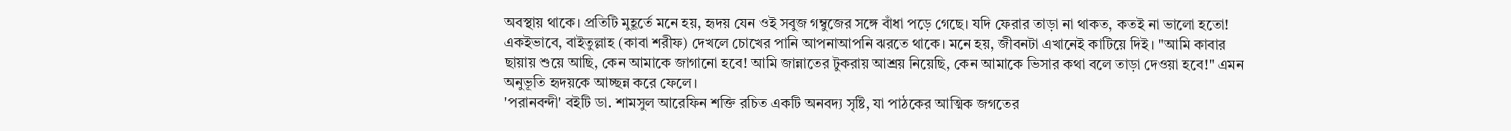অবস্থায় থাকে। প্রতিটি মুহূর্তে মনে হয়, হৃদয় যেন ওই সবুজ গম্বুজের সঙ্গে বাঁধা পড়ে গেছে। যদি ফেরার তাড়া না থাকত, কতই না ভালো হতো! একইভাবে, বাইতুল্লাহ (কাবা শরীফ) দেখলে চোখের পানি আপনাআপনি ঝরতে থাকে। মনে হয়, জীবনটা এখানেই কাটিয়ে দিই। "আমি কাবার ছায়ায় শুয়ে আছি, কেন আমাকে জাগানো হবে! আমি জান্নাতের টুকরায় আশ্রয় নিয়েছি, কেন আমাকে ভিসার কথা বলে তাড়া দেওয়া হবে!" এমন অনুভূতি হৃদয়কে আচ্ছন্ন করে ফেলে।
'পরানবন্দী' বইটি ডা. শামসুল আরেফিন শক্তি রচিত একটি অনবদ্য সৃষ্টি, যা পাঠকের আত্মিক জগতের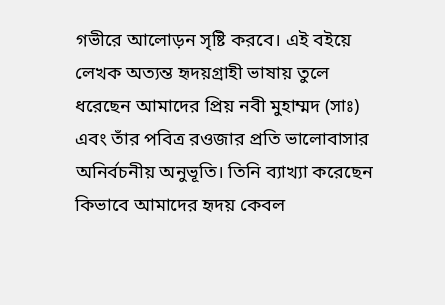গভীরে আলোড়ন সৃষ্টি করবে। এই বইয়ে লেখক অত্যন্ত হৃদয়গ্রাহী ভাষায় তুলে ধরেছেন আমাদের প্রিয় নবী মুহাম্মদ (সাঃ) এবং তাঁর পবিত্র রওজার প্রতি ভালোবাসার অনির্বচনীয় অনুভূতি। তিনি ব্যাখ্যা করেছেন কিভাবে আমাদের হৃদয় কেবল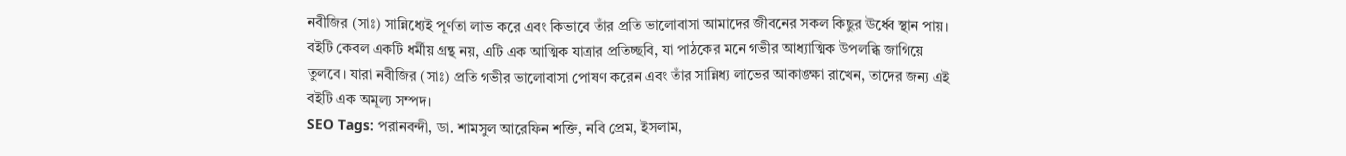নবীজির (সাঃ) সান্নিধ্যেই পূর্ণতা লাভ করে এবং কিভাবে তাঁর প্রতি ভালোবাসা আমাদের জীবনের সকল কিছুর ঊর্ধ্বে স্থান পায়। বইটি কেবল একটি ধর্মীয় গ্রন্থ নয়, এটি এক আত্মিক যাত্রার প্রতিচ্ছবি, যা পাঠকের মনে গভীর আধ্যাত্মিক উপলব্ধি জাগিয়ে তুলবে। যারা নবীজির (সাঃ) প্রতি গভীর ভালোবাসা পোষণ করেন এবং তাঁর সান্নিধ্য লাভের আকাঙ্ক্ষা রাখেন, তাদের জন্য এই বইটি এক অমূল্য সম্পদ।
SEO Tags: পরানবন্দী, ডা. শামসুল আরেফিন শক্তি, নবি প্রেম, ইসলাম,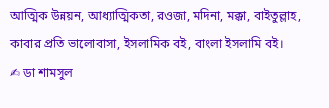আত্মিক উন্নয়ন, আধ্যাত্মিকতা, রওজা, মদিনা, মক্কা, বাইতুল্লাহ, কাবার প্রতি ভালোবাসা, ইসলামিক বই, বাংলা ইসলামি বই।
✍ ডা শামসুল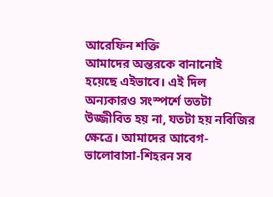আরেফিন শক্তি
আমাদের অন্তরকে বানানোই হয়েছে এইভাবে। এই দিল অন্যকারও সংস্পর্শে ততটা উজ্জীবিত হয় না, যতটা হয় নবিজির ক্ষেত্রে। আমাদের আবেগ-ভালোবাসা-শিহরন সব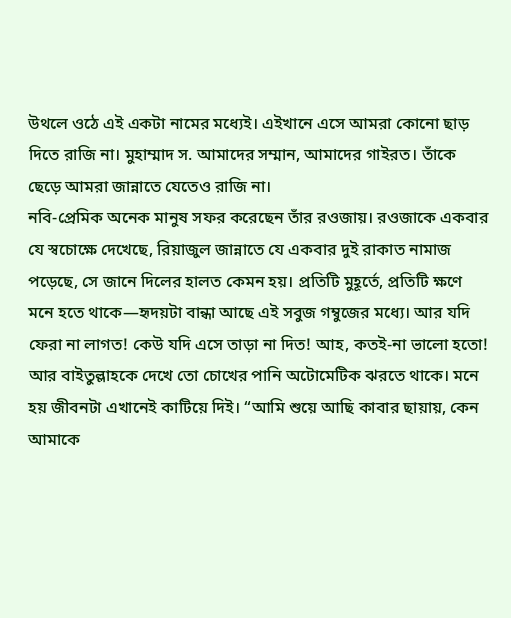উথলে ওঠে এই একটা নামের মধ্যেই। এইখানে এসে আমরা কোনো ছাড় দিতে রাজি না। মুহাম্মাদ স. আমাদের সম্মান, আমাদের গাইরত। তাঁকে ছেড়ে আমরা জান্নাতে যেতেও রাজি না।
নবি-প্রেমিক অনেক মানুষ সফর করেছেন তাঁর রওজায়। রওজাকে একবার যে স্বচোক্ষে দেখেছে, রিয়াজুল জান্নাতে যে একবার দুই রাকাত নামাজ পড়েছে, সে জানে দিলের হালত কেমন হয়। প্রতিটি মুহূর্তে, প্রতিটি ক্ষণে মনে হতে থাকে—হৃদয়টা বান্ধা আছে এই সবুজ গম্বুজের মধ্যে। আর যদি ফেরা না লাগত! কেউ যদি এসে তাড়া না দিত! আহ, কতই-না ভালো হতো! আর বাইতুল্লাহকে দেখে তো চোখের পানি অটোমেটিক ঝরতে থাকে। মনে হয় জীবনটা এখানেই কাটিয়ে দিই। “আমি শুয়ে আছি কাবার ছায়ায়, কেন আমাকে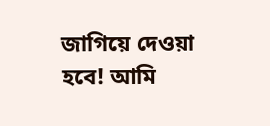জাগিয়ে দেওয়া হবে! আমি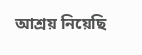আশ্রয় নিয়েছি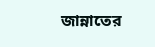জান্নাতের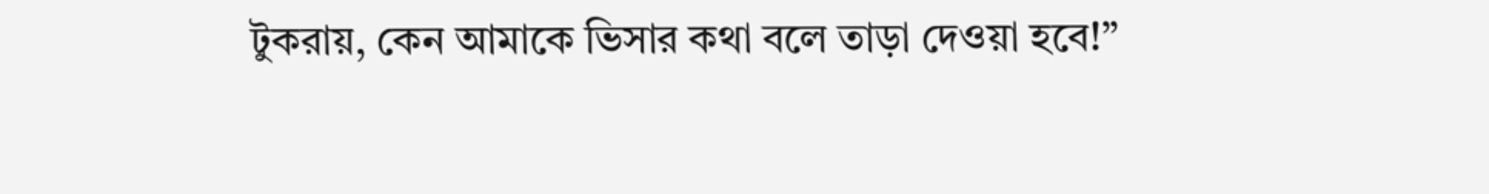টুকরায়, কেন আমাকে ভিসার কথা বলে তাড়া দেওয়া হবে!”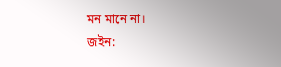মন মানে না।
জইন: